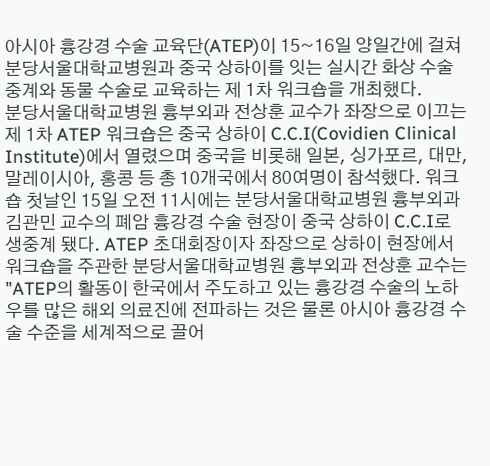아시아 흉강경 수술 교육단(ATEP)이 15~16일 양일간에 걸쳐 분당서울대학교병원과 중국 상하이를 잇는 실시간 화상 수술 중계와 동물 수술로 교육하는 제 1차 워크숍을 개최했다.
분당서울대학교병원 흉부외과 전상훈 교수가 좌장으로 이끄는 제 1차 ATEP 워크숍은 중국 상하이 C.C.I(Covidien Clinical Institute)에서 열렸으며 중국을 비롯해 일본, 싱가포르, 대만, 말레이시아, 홍콩 등 총 10개국에서 80여명이 참석했다. 워크숍 첫날인 15일 오전 11시에는 분당서울대학교병원 흉부외과 김관민 교수의 폐암 흉강경 수술 현장이 중국 상하이 C.C.I로 생중계 됐다. ATEP 초대회장이자 좌장으로 상하이 현장에서 워크숍을 주관한 분당서울대학교병원 흉부외과 전상훈 교수는 "ATEP의 활동이 한국에서 주도하고 있는 흉강경 수술의 노하우를 많은 해외 의료진에 전파하는 것은 물론 아시아 흉강경 수술 수준을 세계적으로 끌어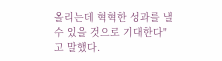올리는데 혁혁한 성과를 낼 수 있을 것으로 기대한다"고 말했다.